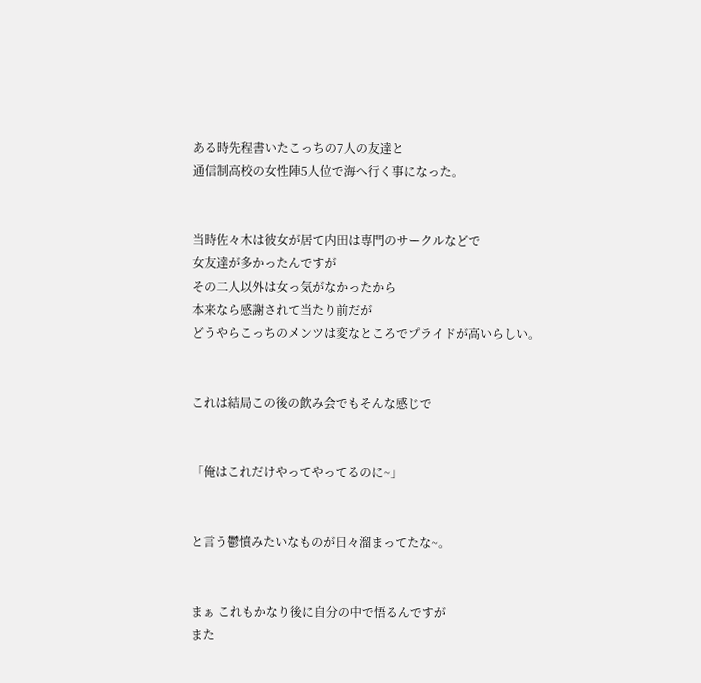ある時先程書いたこっちの7人の友達と
通信制高校の女性陣5人位で海へ行く事になった。


当時佐々木は彼女が居て内田は専門のサークルなどで
女友達が多かったんですが
その二人以外は女っ気がなかったから
本来なら感謝されて当たり前だが
どうやらこっちのメンツは変なところでプライドが高いらしい。


これは結局この後の飲み会でもそんな感じで


「俺はこれだけやってやってるのに~」


と言う鬱憤みたいなものが日々溜まってたな~。


まぁ これもかなり後に自分の中で悟るんですが
また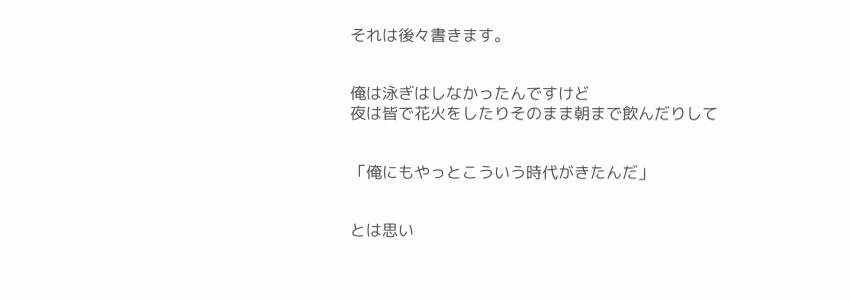それは後々書きます。


俺は泳ぎはしなかったんですけど
夜は皆で花火をしたりそのまま朝まで飲んだりして


「俺にもやっとこういう時代がきたんだ」


とは思い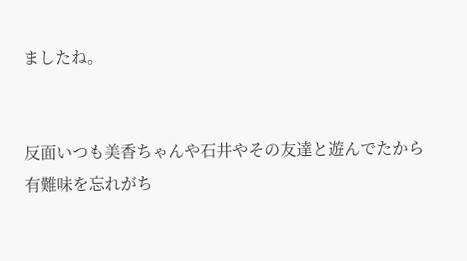ましたね。


反面いつも美香ちゃんや石井やその友達と遊んでたから
有難味を忘れがち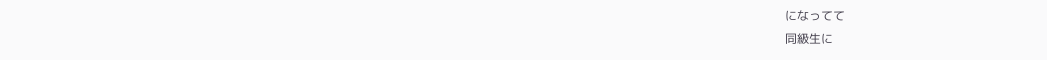になってて
同級生に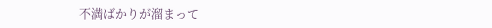不満ばかりが溜まって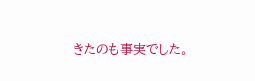きたのも事実でした。